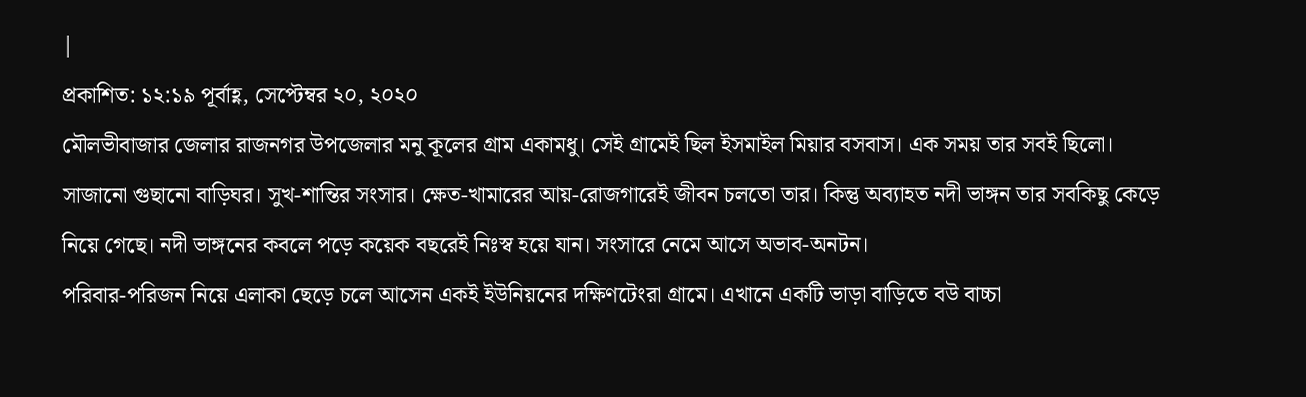|
প্রকাশিত: ১২:১৯ পূর্বাহ্ণ, সেপ্টেম্বর ২০, ২০২০
মৌলভীবাজার জেলার রাজনগর উপজেলার মনু কূলের গ্রাম একামধু। সেই গ্রামেই ছিল ইসমাইল মিয়ার বসবাস। এক সময় তার সবই ছিলো। সাজানো গুছানো বাড়িঘর। সুখ-শান্তির সংসার। ক্ষেত-খামারের আয়-রোজগারেই জীবন চলতো তার। কিন্তু অব্যাহত নদী ভাঙ্গন তার সবকিছু কেড়ে নিয়ে গেছে। নদী ভাঙ্গনের কবলে পড়ে কয়েক বছরেই নিঃস্ব হয়ে যান। সংসারে নেমে আসে অভাব-অনটন।
পরিবার-পরিজন নিয়ে এলাকা ছেড়ে চলে আসেন একই ইউনিয়নের দক্ষিণটেংরা গ্রামে। এখানে একটি ভাড়া বাড়িতে বউ বাচ্চা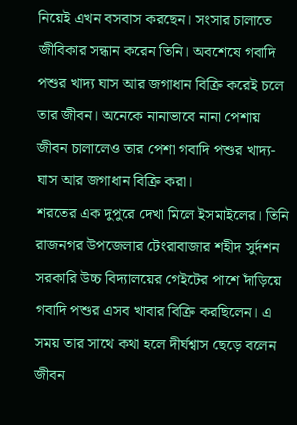নিয়েই এখন বসবাস করছেন। সংসার চালাতে জীবিকার সন্ধান করেন তিনি। অবশেষে গবাদি পশুর খাদ্য ঘাস আর জগাধান বিক্রি করেই চলে তার জীবন। অনেকে নানাভাবে নানা পেশায় জীবন চালালেও তার পেশা গবাদি পশুর খাদ্য-ঘাস আর জগাধান বিক্রি করা।
শরতের এক দুপুরে দেখা মিলে ইসমাইলের। তিনি রাজনগর উপজেলার টেংরাবাজার শহীদ সুর্দশন সরকারি উচ্চ বিদ্যালয়ের গেইটের পাশে দাঁড়িয়ে গবাদি পশুর এসব খাবার বিক্রি করছিলেন। এ সময় তার সাথে কথা হলে দীর্ঘশ্বাস ছেড়ে বলেন জীবন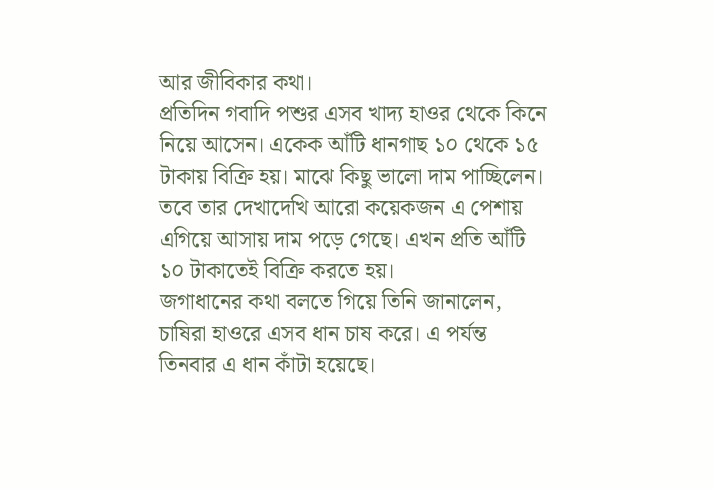আর জীবিকার কথা।
প্রতিদিন গবাদি পশুর এসব খাদ্য হাওর থেকে কিনে নিয়ে আসেন। একেক আঁটি ধানগাছ ১০ থেকে ১৫ টাকায় বিক্রি হয়। মাঝে কিছু ভালো দাম পাচ্ছিলেন। তবে তার দেখাদেখি আরো কয়েকজন এ পেশায় এগিয়ে আসায় দাম পড়ে গেছে। এখন প্রতি আঁটি ১০ টাকাতেই বিক্রি করতে হয়।
জগাধানের কথা বলতে গিয়ে তিনি জানালেন, চাষিরা হাওরে এসব ধান চাষ করে। এ পর্যন্ত তিনবার এ ধান কাঁটা হয়েছে।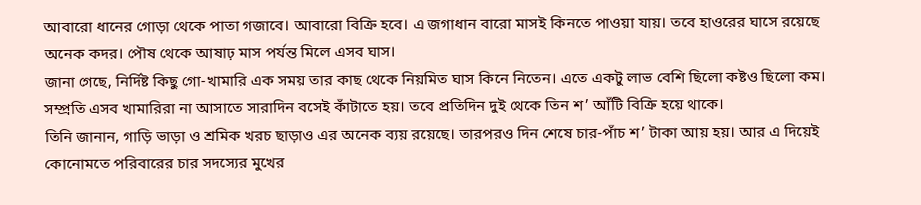আবারো ধানের গোড়া থেকে পাতা গজাবে। আবারো বিক্রি হবে। এ জগাধান বারো মাসই কিনতে পাওয়া যায়। তবে হাওরের ঘাসে রয়েছে অনেক কদর। পৌষ থেকে আষাঢ় মাস পর্যন্ত মিলে এসব ঘাস।
জানা গেছে, নির্দিষ্ট কিছু গো-খামারি এক সময় তার কাছ থেকে নিয়মিত ঘাস কিনে নিতেন। এতে একটু লাভ বেশি ছিলো কষ্টও ছিলো কম। সম্প্রতি এসব খামারিরা না আসাতে সারাদিন বসেই কাঁটাতে হয়। তবে প্রতিদিন দুই থেকে তিন শ’ আঁটি বিক্রি হয়ে থাকে।
তিনি জানান, গাড়ি ভাড়া ও শ্রমিক খরচ ছাড়াও এর অনেক ব্যয় রয়েছে। তারপরও দিন শেষে চার-পাঁচ শ’ টাকা আয় হয়। আর এ দিয়েই কোনোমতে পরিবারের চার সদস্যের মুখের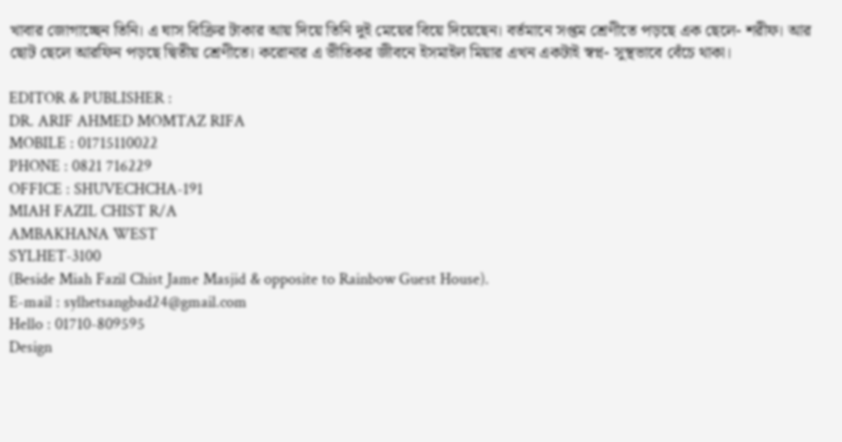খাবার জোগাচ্ছেন তিনি। এ ঘাস বিক্রির টাকার আয় দিয়ে তিনি দুই মেয়ের বিয়ে দিয়েছেন। বর্তমানে সপ্তম শ্রেণীতে পড়ছে এক ছেলে- শরীফ। আর ছোট ছেলে আরফিন পড়ছে দ্বিতীয় শ্রেণীতে। করোনার এ ভীতিকর জীবনে ইসমাইল মিয়ার এখন একটাই স্বপ্ন- সুস্থভাবে বেঁচে থাকা।

EDITOR & PUBLISHER :
DR. ARIF AHMED MOMTAZ RIFA
MOBILE : 01715110022
PHONE : 0821 716229
OFFICE : SHUVECHCHA-191
MIAH FAZIL CHIST R/A
AMBAKHANA WEST
SYLHET-3100
(Beside Miah Fazil Chist Jame Masjid & opposite to Rainbow Guest House).
E-mail : sylhetsangbad24@gmail.com
Hello : 01710-809595
Design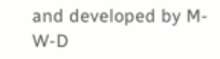and developed by M-W-D